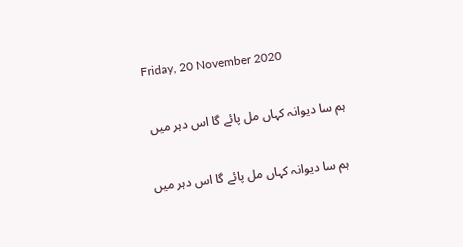Friday, 20 November 2020

ہم سا دیوانہ کہاں مل پائے گا اس دہر میں

 ہم سا دیوانہ کہاں مل پائے گا اس دہر میں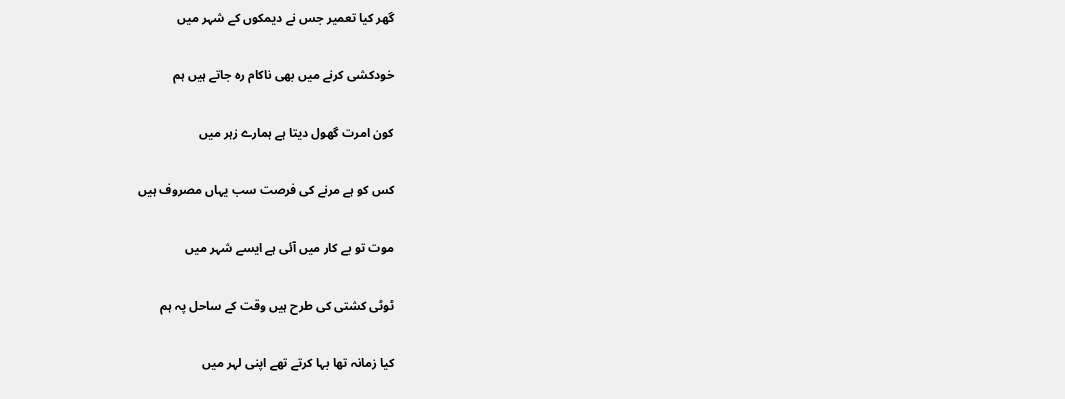گھر کیا تعمیر جس نے دیمکوں کے شہر میں

خودکشی کرنے میں بھی ناکام رہ جاتے ہیں ہم

کون امرت گھول دیتا ہے ہمارے زہر میں

کس کو ہے مرنے کی فرصت سب یہاں مصروف ہیں

موت تو بے کار میں آئی ہے ایسے شہر میں

ٹوٹی کشتی کی طرح ہیں وقت کے ساحل پہ ہم

کیا زمانہ تھا بہا کرتے تھے اپنی لہر میں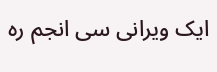ایک ویرانی سی انجم رہ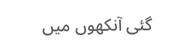گئی آنکھوں میں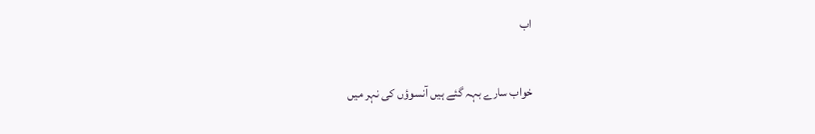اب

خواب سارے بہہ گئے ہیں آنسوؤں کی نہر میں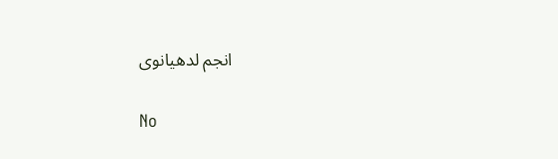انجم لدھیانوی

No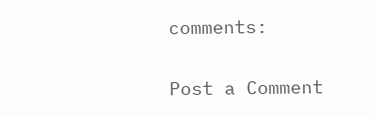comments:

Post a Comment